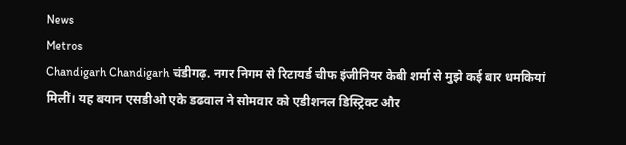News
Metros
Chandigarh Chandigarh चंडीगढ़. नगर निगम से रिटायर्ड चीफ इंजीनियर केबी शर्मा से मुझे कई बार धमकियां मिलीं। यह बयान एसडीओ एके डढवाल ने सोमवार को एडीशनल डिस्ट्रिक्ट और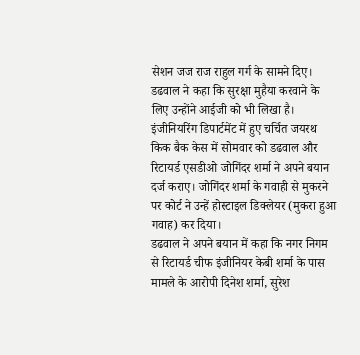सेशन जज राज राहुल गर्ग के सामने दिए। डढवाल ने कहा कि सुरक्षा मुहैया करवाने के लिए उन्होंने आईजी को भी लिखा है।
इंजीनियरिंग डिपार्टमेंट में हुए चर्चित जयरथ किक बैक केस में सोमवार को डढवाल और रिटायर्ड एसडीओ जोगिंदर शर्मा ने अपने बयान दर्ज कराए। जोगिंदर शर्मा के गवाही से मुकरने पर कोर्ट ने उन्हें होस्टाइल डिक्लेयर (मुकरा हुआ गवाह) कर दिया।
डढवाल ने अपने बयान में कहा कि नगर निगम से रिटायर्ड चीफ इंजीनियर केबी शर्मा के पास मामले के आरोपी दिनेश शर्मा, सुरेश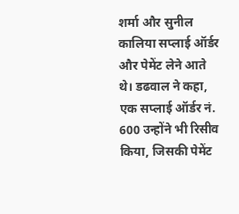शर्मा और सुनील कालिया सप्लाई ऑर्डर और पेमेंट लेने आते थे। डढवाल ने कहा, एक सप्लाई ऑर्डर नं. 600 उन्होंने भी रिसीव किया, जिसकी पेमेंट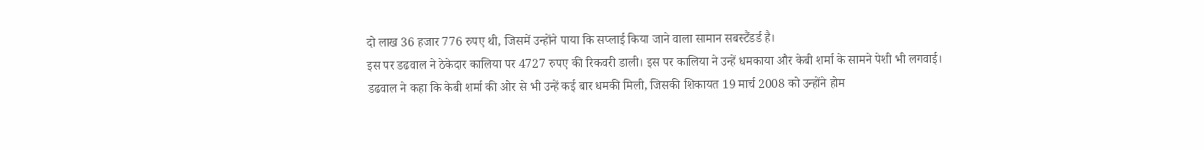दो लाख 36 हजार 776 रुपए थी, जिसमें उन्होंने पाया कि सप्लाई किया जाने वाला सामान सबस्टैंडर्ड है।
इस पर डढवाल ने ठेकेदार कालिया पर 4727 रुपए की रिकवरी डाली। इस पर कालिया ने उन्हें धमकाया और केबी शर्मा के सामने पेशी भी लगवाई। डढवाल ने कहा कि केबी शर्मा की ओर से भी उन्हें कई बार धमकी मिली, जिसकी शिकायत 19 मार्च 2008 को उन्होंने होम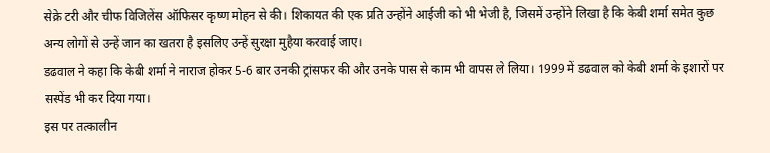सेक्रे टरी और चीफ विजिलेंस ऑफिसर कृष्ण मोहन से की। शिकायत की एक प्रति उन्होंने आईजी को भी भेजी है, जिसमें उन्होंने लिखा है कि केबी शर्मा समेत कुछ अन्य लोगों से उन्हें जान का खतरा है इसलिए उन्हें सुरक्षा मुहैया करवाई जाए।
डढवाल ने कहा कि केबी शर्मा ने नाराज होकर 5-6 बार उनकी ट्रांसफर की और उनके पास से काम भी वापस ले लिया। 1999 में डढवाल को केबी शर्मा के इशारों पर सस्पेंड भी कर दिया गया।
इस पर तत्कालीन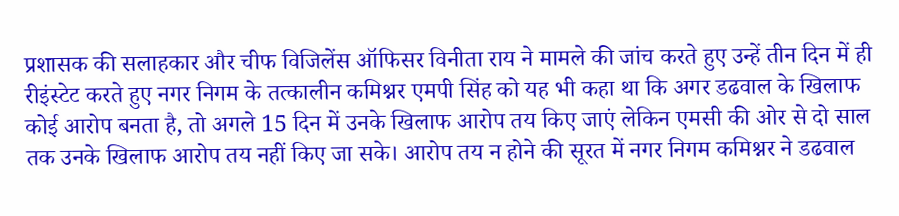प्रशासक की सलाहकार और चीफ विजिलेंस ऑफिसर विनीता राय ने मामले की जांच करते हुए उन्हें तीन दिन में ही रीइंस्टेट करते हुए नगर निगम के तत्कालीन कमिश्नर एमपी सिंह को यह भी कहा था कि अगर डढवाल के खिलाफ कोई आरोप बनता है, तो अगले 15 दिन में उनके खिलाफ आरोप तय किए जाएं लेकिन एमसी की ओर से दो साल तक उनके खिलाफ आरोप तय नहीं किए जा सके। आरोप तय न होने की सूरत में नगर निगम कमिश्नर ने डढवाल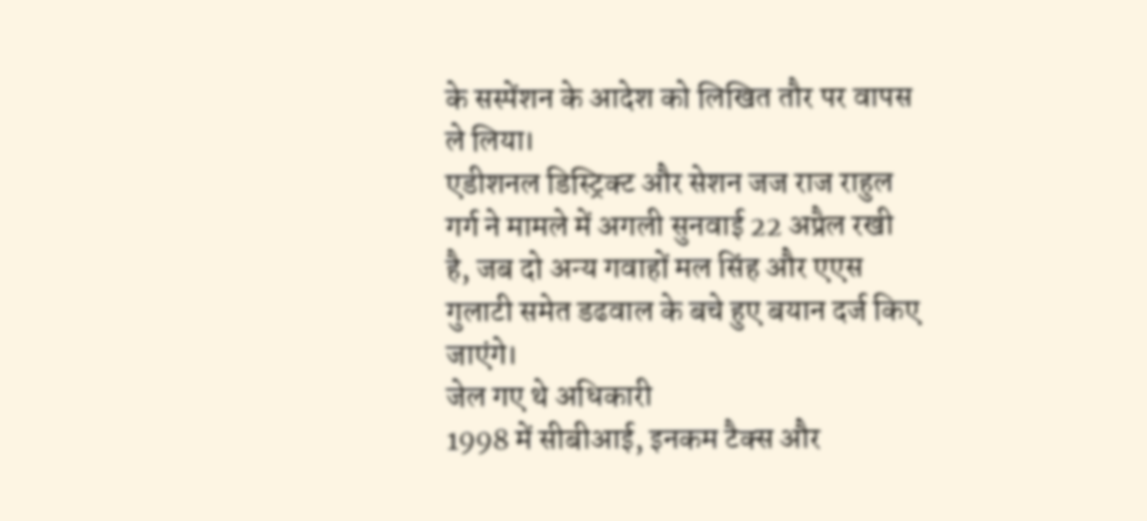के सस्पेंशन के आदेश को लिखित तौर पर वापस ले लिया।
एडीशनल डिस्ट्रिक्ट और सेशन जज राज राहुल गर्ग ने मामले में अगली सुनवाई 22 अप्रैल रखी है, जब दो अन्य गवाहों मल सिंह और एएस गुलाटी समेत डढवाल के बचे हुए बयान दर्ज किए जाएंगे।
जेल गए थे अधिकारी
1998 में सीबीआई, इनकम टैक्स और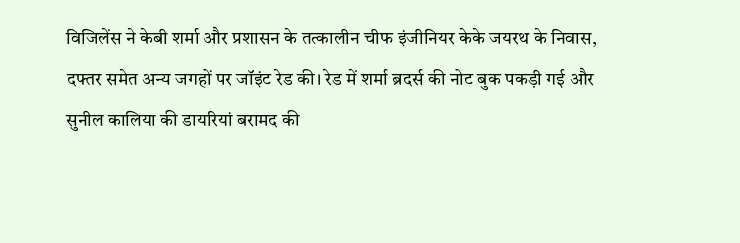विजिलेंस ने केबी शर्मा और प्रशासन के तत्कालीन चीफ इंजीनियर केके जयरथ के निवास, दफ्तर समेत अन्य जगहों पर जॉइंट रेड की। रेड में शर्मा ब्रदर्स की नोट बुक पकड़ी गई और सुनील कालिया की डायरियां बरामद की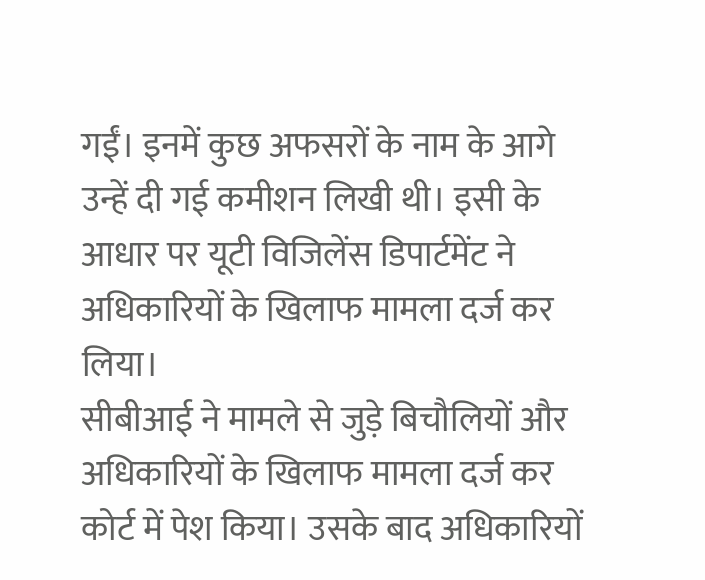गईं। इनमें कुछ अफसरों के नाम के आगे उन्हें दी गई कमीशन लिखी थी। इसी के आधार पर यूटी विजिलेंस डिपार्टमेंट ने अधिकारियों के खिलाफ मामला दर्ज कर लिया।
सीबीआई ने मामले से जुड़े बिचौलियों और अधिकारियों के खिलाफ मामला दर्ज कर कोर्ट में पेश किया। उसके बाद अधिकारियों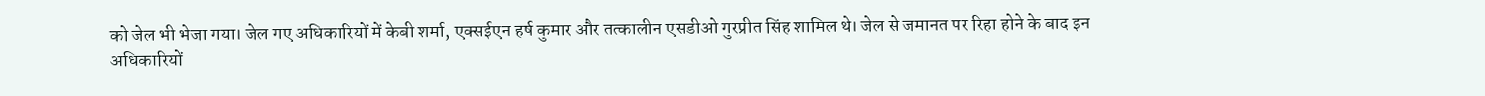को जेल भी भेजा गया। जेल गए अधिकारियों में केबी शर्मा, एक्सईएन हर्ष कुमार और तत्कालीन एसडीओ गुरप्रीत सिंह शामिल थे। जेल से जमानत पर रिहा होने के बाद इन अधिकारियों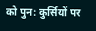को पुन: कुर्सियों पर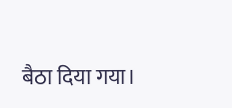बैठा दिया गया।